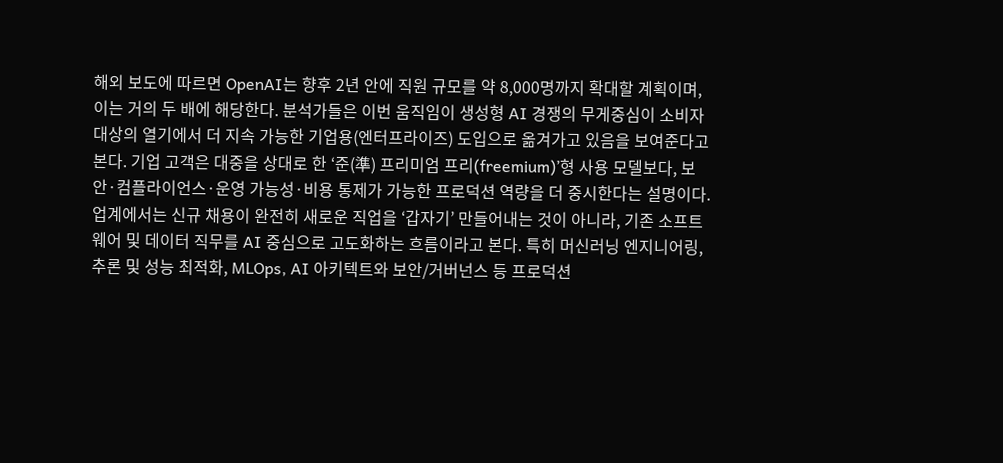해외 보도에 따르면 OpenAI는 향후 2년 안에 직원 규모를 약 8,000명까지 확대할 계획이며, 이는 거의 두 배에 해당한다. 분석가들은 이번 움직임이 생성형 AI 경쟁의 무게중심이 소비자 대상의 열기에서 더 지속 가능한 기업용(엔터프라이즈) 도입으로 옮겨가고 있음을 보여준다고 본다. 기업 고객은 대중을 상대로 한 ‘준(準) 프리미엄 프리(freemium)’형 사용 모델보다, 보안·컴플라이언스·운영 가능성·비용 통제가 가능한 프로덕션 역량을 더 중시한다는 설명이다.
업계에서는 신규 채용이 완전히 새로운 직업을 ‘갑자기’ 만들어내는 것이 아니라, 기존 소프트웨어 및 데이터 직무를 AI 중심으로 고도화하는 흐름이라고 본다. 특히 머신러닝 엔지니어링, 추론 및 성능 최적화, MLOps, AI 아키텍트와 보안/거버넌스 등 프로덕션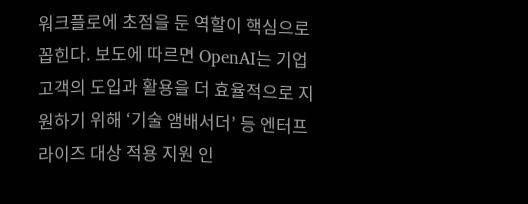워크플로에 초점을 둔 역할이 핵심으로 꼽힌다. 보도에 따르면 OpenAI는 기업 고객의 도입과 활용을 더 효율적으로 지원하기 위해 ‘기술 앰배서더’ 등 엔터프라이즈 대상 적용 지원 인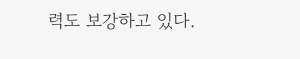력도 보강하고 있다.